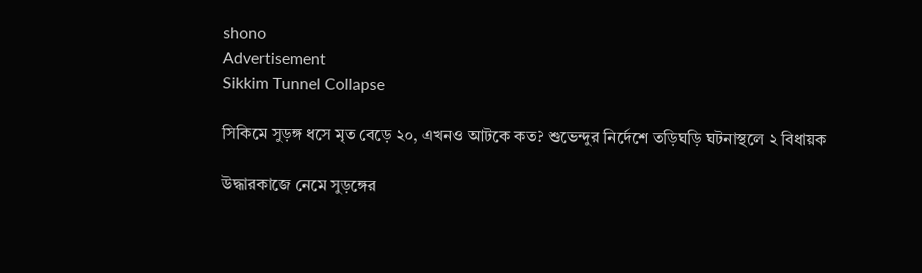shono
Advertisement
Sikkim Tunnel Collapse

সিকিমে সুড়ঙ্গ ধসে মৃত বেড়ে ২০, এখনও আটকে কত? শুভেন্দুর নির্দেশে তড়িঘড়ি ঘটনাস্থলে ২ বিধায়ক

উদ্ধারকাজে নেমে সুড়ঙ্গের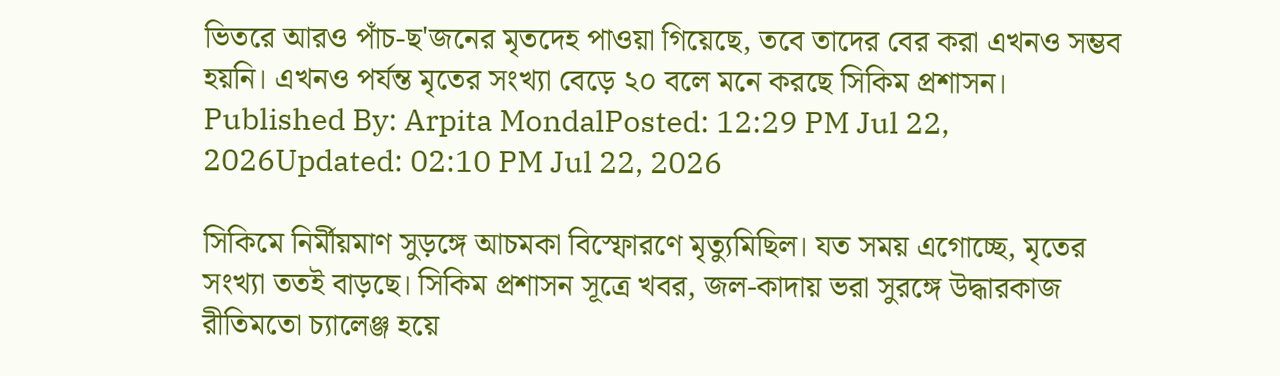ভিতরে আরও পাঁচ-ছ'জনের মৃতদেহ পাওয়া গিয়েছে, তবে তাদের বের করা এখনও সম্ভব হয়নি। এখনও পর্যন্ত মৃতের সংখ্যা বেড়ে ২০ বলে মনে করছে সিকিম প্রশাসন।
Published By: Arpita MondalPosted: 12:29 PM Jul 22, 2026Updated: 02:10 PM Jul 22, 2026

সিকিমে নির্মীয়মাণ সুড়ঙ্গে আচমকা বিস্ফোরণে মৃত্যুমিছিল। যত সময় এগোচ্ছে, মৃতের সংখ্যা ততই বাড়ছে। সিকিম প্রশাসন সূত্রে খবর, জল-কাদায় ভরা সুরঙ্গে উদ্ধারকাজ রীতিমতো চ্যালেঞ্জ হয়ে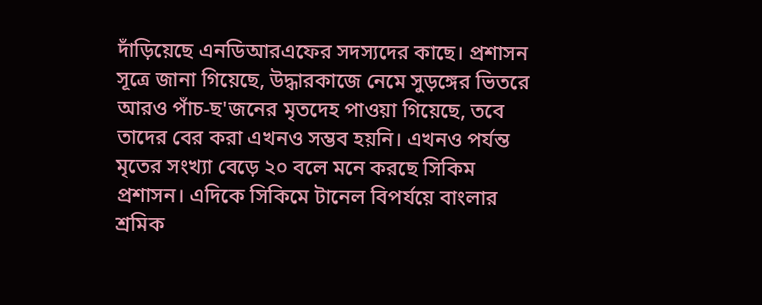দাঁড়িয়েছে এনডিআরএফের সদস্যদের কাছে। প্রশাসন সূত্রে জানা গিয়েছে, উদ্ধারকাজে নেমে সুড়ঙ্গের ভিতরে আরও পাঁচ-ছ'জনের মৃতদেহ পাওয়া গিয়েছে, তবে তাদের বের করা এখনও সম্ভব হয়নি। এখনও পর্যন্ত মৃতের সংখ্যা বেড়ে ২০ বলে মনে করছে সিকিম প্রশাসন। এদিকে সিকিমে টানেল বিপর্যয়ে বাংলার শ্রমিক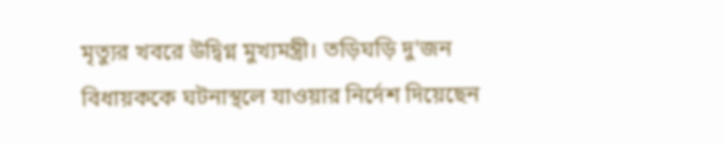মৃত্যুর খবরে উদ্বিগ্ন মুখ্যমন্ত্রী। তড়িঘড়ি দু'জন বিধায়ককে ঘটনাস্থলে যাওয়ার নির্দেশ দিয়েছেন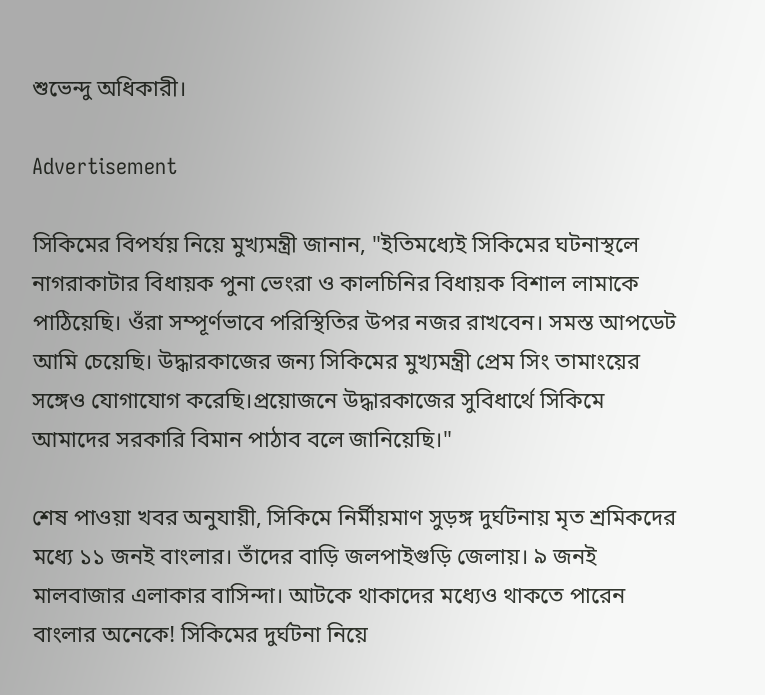শুভেন্দু অধিকারী।

Advertisement

সিকিমের বিপর্যয় নিয়ে মুখ্যমন্ত্রী জানান, "ইতিমধ্যেই সিকিমের ঘটনাস্থলে নাগরাকাটার বিধায়ক পুনা ভেংরা ও কালচিনির বিধায়ক বিশাল লামাকে পাঠিয়েছি। ওঁরা সম্পূর্ণভাবে পরিস্থিতির উপর নজর রাখবেন। সমস্ত আপডেট আমি চেয়েছি। উদ্ধারকাজের জন্য সিকিমের মুখ্যমন্ত্রী প্রেম সিং তামাংয়ের সঙ্গেও যোগাযোগ করেছি।প্রয়োজনে উদ্ধারকাজের সুবিধার্থে সিকিমে আমাদের সরকারি বিমান পাঠাব বলে জানিয়েছি।"

শেষ পাওয়া খবর অনুযায়ী, সিকিমে নির্মীয়মাণ সুড়ঙ্গ দুর্ঘটনায় মৃত শ্রমিকদের মধ্যে ১১ জনই বাংলার। তাঁদের বাড়ি জলপাইগুড়ি জেলায়। ৯ জনই মালবাজার এলাকার বাসিন্দা। আটকে থাকাদের মধ্যেও থাকতে পারেন বাংলার অনেকে! সিকিমের দুর্ঘটনা নিয়ে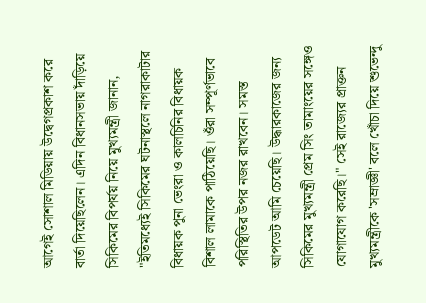আগেই সোশাল মিডিয়ায় উদ্বেগপ্রকাশ করে বার্তা দিয়েছিলেন। এদিন বিধানসভায় দাঁড়িয়ে সিকিমের বিপর্যয় নিয়ে মুখ্যমন্ত্রী জানান, "ইতিমধ্যেই সিকিমের ঘটনাস্থলে নাগরাকাটার বিধায়ক পুনা ভেংরা ও কালচিনির বিধায়ক বিশাল লামাকে পাঠিয়েছি। ওঁরা সম্পূর্ণভাবে পরিস্থিতির উপর নজর রাখবেন। সমস্ত আপডেট আমি চেয়েছি। উদ্ধারকাজের জন্য সিকিমের মুখ্যমন্ত্রী প্রেম সিং তামাংয়ের সঙ্গেও যোগাযোগ করেছি।" সেই রাজ্যের প্রাক্তন মুখ্যমন্ত্রীকে 'সম্রাজ্ঞী' বলে খোঁচা দিয়ে শুভেন্দু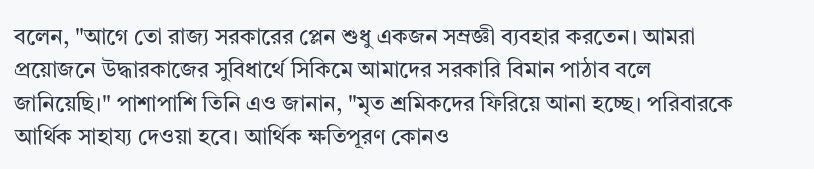বলেন, "আগে তো রাজ্য সরকারের প্লেন শুধু একজন সম্রজ্ঞী ব্যবহার করতেন। আমরা প্রয়োজনে উদ্ধারকাজের সুবিধার্থে সিকিমে আমাদের সরকারি বিমান পাঠাব বলে জানিয়েছি।" পাশাপাশি তিনি এও জানান, "মৃত শ্রমিকদের ফিরিয়ে আনা হচ্ছে। পরিবারকে আর্থিক সাহায্য দেওয়া হবে। আর্থিক ক্ষতিপূরণ কোনও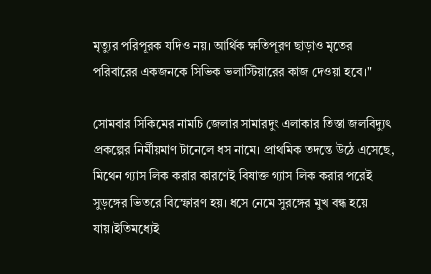মৃত্যুর পরিপূরক যদিও নয়। আর্থিক ক্ষতিপূরণ ছাড়াও মৃতের পরিবারের একজনকে সিভিক ভলাস্টিয়ারের কাজ দেওয়া হবে।"

সোমবার সিকিমের নামচি জেলার সামারদুং এলাকার তিস্তা জলবিদ্যুৎ প্রকল্পের নির্মীয়মাণ টানেলে ধস নামে। প্রাথমিক তদন্তে উঠে এসেছে, মিথেন গ্যাস লিক করার কারণেই বিষাক্ত গ্যাস লিক করার পরেই সুড়ঙ্গের ভিতরে বিস্ফোরণ হয়। ধসে নেমে সুরঙ্গের মুখ বন্ধ হয়ে যায়।ইতিমধ্যেই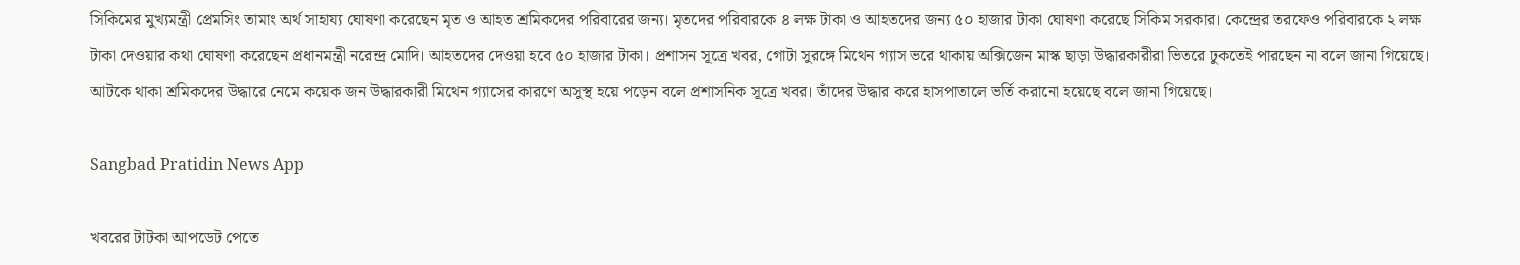সিকিমের মুখ্যমন্ত্রী প্রেমসিং তামাং অর্থ সাহায্য ঘোষণা করেছেন মৃত ও আহত শ্রমিকদের পরিবারের জন্য। মৃতদের পরিবারকে ৪ লক্ষ টাকা ও আহতদের জন্য ৫০ হাজার টাকা ঘোষণা করেছে সিকিম সরকার। কেন্দ্রের তরফেও পরিবারকে ২ লক্ষ টাকা দেওয়ার কথা ঘোষণা করেছেন প্রধানমন্ত্রী নরেন্দ্র মোদি। আহতদের দেওয়া হবে ৫০ হাজার টাকা। প্রশাসন সূত্রে খবর, গোটা সুরঙ্গে মিথেন গ্যাস ভরে থাকায় অক্সিজেন মাস্ক ছাড়া উদ্ধারকারীরা ভিতরে ঢুকতেই পারছেন না বলে জানা গিয়েছে। আটকে থাকা শ্রমিকদের উদ্ধারে নেমে কয়েক জন উদ্ধারকারী মিথেন গ্যাসের কারণে অসুস্থ হয়ে পড়েন বলে প্রশাসনিক সূত্রে খবর। তাঁদের উদ্ধার করে হাসপাতালে ভর্তি করানো হয়েছে বলে জানা গিয়েছে।

Sangbad Pratidin News App

খবরের টাটকা আপডেট পেতে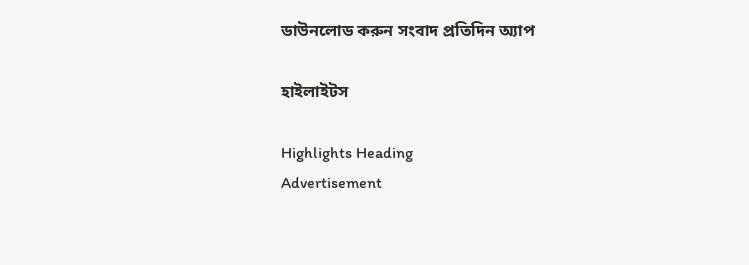ডাউনলোড করুন সংবাদ প্রতিদিন অ্যাপ

হাইলাইটস

Highlights Heading
Advertisement